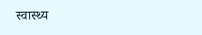स्वास्थ्य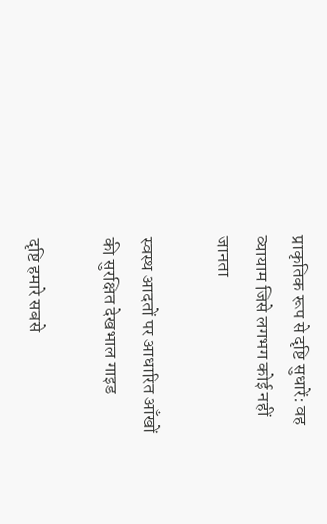प्राकृतिक रूप से दृष्टि सुधारें: वह व्यायाम जिसे लगभग कोई नहीं जानता

स्वस्थ आदतों पर आधारित आँखों की सुरक्षित देखभाल गाइड

दृष्टि हमारे सबसे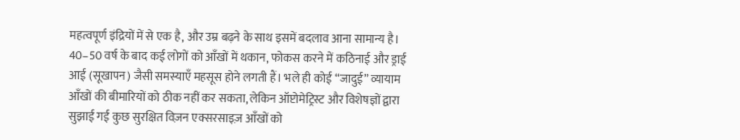महत्वपूर्ण इंद्रियों में से एक है, और उम्र बढ़ने के साथ इसमें बदलाव आना सामान्य है। 40–50 वर्ष के बाद कई लोगों को आँखों में थकान, फोकस करने में कठिनाई और ड्राई आई (सूखापन) जैसी समस्याएँ महसूस होने लगती हैं। भले ही कोई “जादुई” व्यायाम आँखों की बीमारियों को ठीक नहीं कर सकता, लेकिन ऑप्टोमेट्रिस्ट और विशेषज्ञों द्वारा सुझाई गई कुछ सुरक्षित विज़न एक्सरसाइज़ आँखों को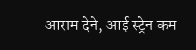आराम देने, आई स्ट्रेन कम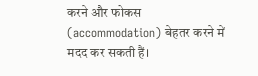करने और फोकस (accommodation) बेहतर करने में मदद कर सकती हैं।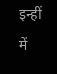इन्हीं में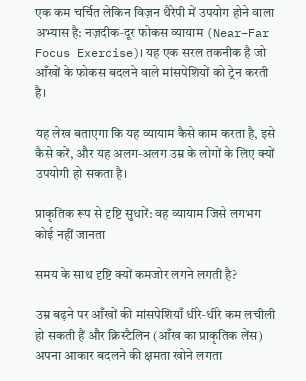एक कम चर्चित लेकिन विज़न थैरेपी में उपयोग होने वाला अभ्यास है: नज़दीक‑दूर फोकस व्यायाम (Near–Far Focus Exercise)। यह एक सरल तकनीक है जो आँखों के फोकस बदलने वाले मांसपेशियों को ट्रेन करती है।

यह लेख बताएगा कि यह व्यायाम कैसे काम करता है, इसे कैसे करें, और यह अलग‑अलग उम्र के लोगों के लिए क्यों उपयोगी हो सकता है।

प्राकृतिक रूप से दृष्टि सुधारें: वह व्यायाम जिसे लगभग कोई नहीं जानता

समय के साथ दृष्टि क्यों कमजोर लगने लगती है?

उम्र बढ़ने पर आँखों की मांसपेशियाँ धीरे‑धीरे कम लचीली हो सकती हैं और क्रिस्टैलिन (आँख का प्राकृतिक लेंस) अपना आकार बदलने की क्षमता खोने लगता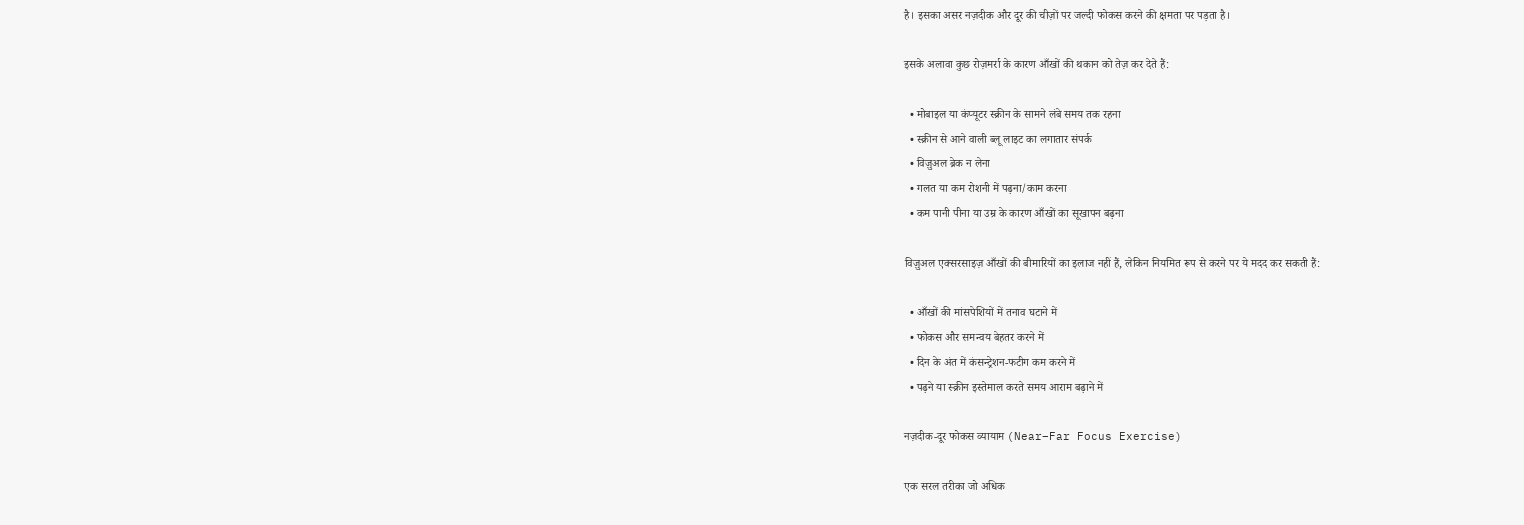है। इसका असर नज़दीक और दूर की चीज़ों पर जल्दी फोकस करने की क्षमता पर पड़ता है।

इसके अलावा कुछ रोज़मर्रा के कारण आँखों की थकान को तेज़ कर देते हैं:

  • मोबाइल या कंप्यूटर स्क्रीन के सामने लंबे समय तक रहना
  • स्क्रीन से आने वाली ब्लू लाइट का लगातार संपर्क
  • विज़ुअल ब्रेक न लेना
  • गलत या कम रोशनी में पढ़ना/काम करना
  • कम पानी पीना या उम्र के कारण आँखों का सूखापन बढ़ना

विज़ुअल एक्सरसाइज़ आँखों की बीमारियों का इलाज नहीं हैं, लेकिन नियमित रूप से करने पर ये मदद कर सकती हैं:

  • आँखों की मांसपेशियों में तनाव घटाने में
  • फोकस और समन्वय बेहतर करने में
  • दिन के अंत में कंसन्ट्रेशन‑फटीग कम करने में
  • पढ़ने या स्क्रीन इस्तेमाल करते समय आराम बढ़ाने में

नज़दीक‑दूर फोकस व्यायाम (Near–Far Focus Exercise)

एक सरल तरीका जो अधिक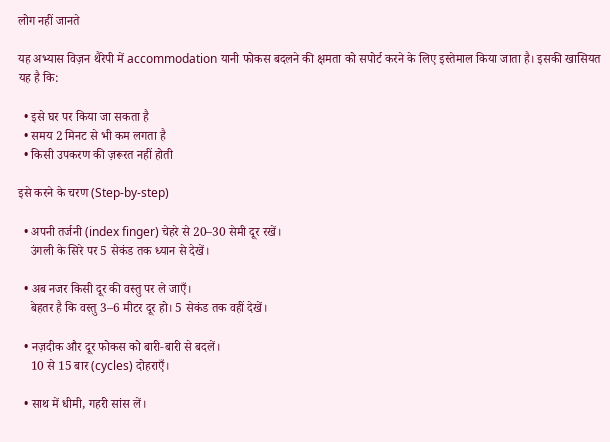लोग नहीं जानते

यह अभ्यास विज़न थैरेपी में accommodation यानी फोकस बदलने की क्षमता को सपोर्ट करने के लिए इस्तेमाल किया जाता है। इसकी खासियत यह है कि:

  • इसे घर पर किया जा सकता है
  • समय 2 मिनट से भी कम लगता है
  • किसी उपकरण की ज़रूरत नहीं होती

इसे करने के चरण (Step-by-step)

  • अपनी तर्जनी (index finger) चेहरे से 20–30 सेमी दूर रखें।
    उंगली के सिरे पर 5 सेकंड तक ध्यान से देखें।

  • अब नजर किसी दूर की वस्तु पर ले जाएँ।
    बेहतर है कि वस्तु 3–6 मीटर दूर हो। 5 सेकंड तक वहीं देखें।

  • नज़दीक और दूर फोकस को बारी‑बारी से बदलें।
    10 से 15 बार (cycles) दोहराएँ।

  • साथ में धीमी, गहरी सांस लें।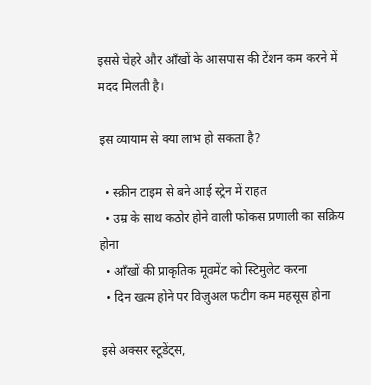इससे चेहरे और आँखों के आसपास की टेंशन कम करने में मदद मिलती है।

इस व्यायाम से क्या लाभ हो सकता है?

  • स्क्रीन टाइम से बने आई स्ट्रेन में राहत
  • उम्र के साथ कठोर होने वाली फोकस प्रणाली का सक्रिय होना
  • आँखों की प्राकृतिक मूवमेंट को स्टिमुलेट करना
  • दिन खत्म होने पर विज़ुअल फटीग कम महसूस होना

इसे अक्सर स्टूडेंट्स,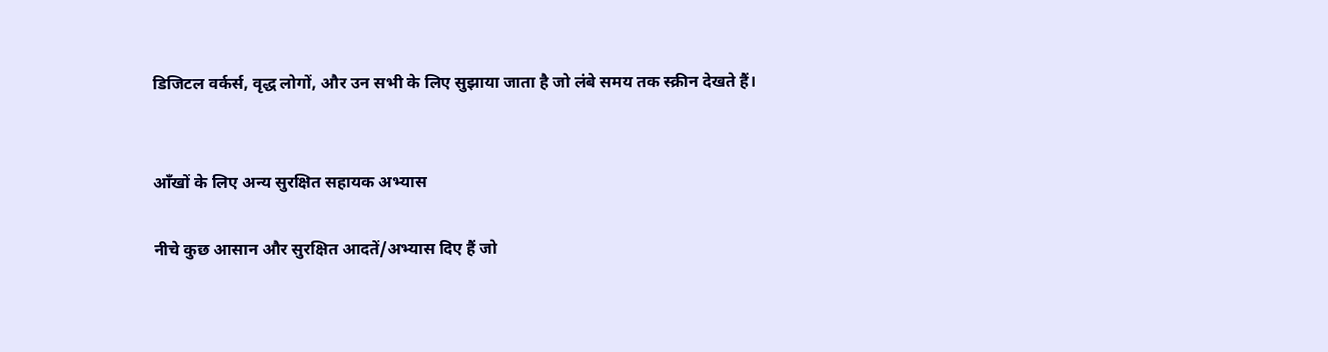डिजिटल वर्कर्स, वृद्ध लोगों, और उन सभी के लिए सुझाया जाता है जो लंबे समय तक स्क्रीन देखते हैं।


आँखों के लिए अन्य सुरक्षित सहायक अभ्यास

नीचे कुछ आसान और सुरक्षित आदतें/अभ्यास दिए हैं जो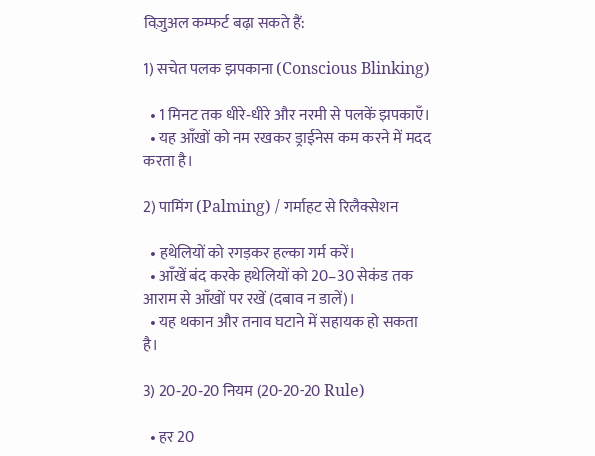विज़ुअल कम्फर्ट बढ़ा सकते हैं:

1) सचेत पलक झपकाना (Conscious Blinking)

  • 1 मिनट तक धीरे‑धीरे और नरमी से पलकें झपकाएँ।
  • यह आँखों को नम रखकर ड्राईनेस कम करने में मदद करता है।

2) पामिंग (Palming) / गर्माहट से रिलैक्सेशन

  • हथेलियों को रगड़कर हल्का गर्म करें।
  • आँखें बंद करके हथेलियों को 20–30 सेकंड तक आराम से आँखों पर रखें (दबाव न डालें)।
  • यह थकान और तनाव घटाने में सहायक हो सकता है।

3) 20‑20‑20 नियम (20-20-20 Rule)

  • हर 20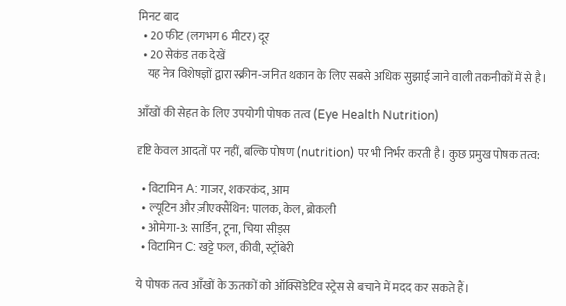मिनट बाद
  • 20 फीट (लगभग 6 मीटर) दूर
  • 20 सेकंड तक देखें
    यह नेत्र विशेषज्ञों द्वारा स्क्रीन‑जनित थकान के लिए सबसे अधिक सुझाई जाने वाली तकनीकों में से है।

आँखों की सेहत के लिए उपयोगी पोषक तत्व (Eye Health Nutrition)

दृष्टि केवल आदतों पर नहीं, बल्कि पोषण (nutrition) पर भी निर्भर करती है। कुछ प्रमुख पोषक तत्व:

  • विटामिन A: गाजर, शकरकंद, आम
  • ल्यूटिन और ज़ीएक्सैंथिन: पालक, केल, ब्रोकली
  • ओमेगा‑3: सार्डिन, टूना, चिया सीड्स
  • विटामिन C: खट्टे फल, कीवी, स्ट्रॉबेरी

ये पोषक तत्व आँखों के ऊतकों को ऑक्सिडेटिव स्ट्रेस से बचाने में मदद कर सकते हैं।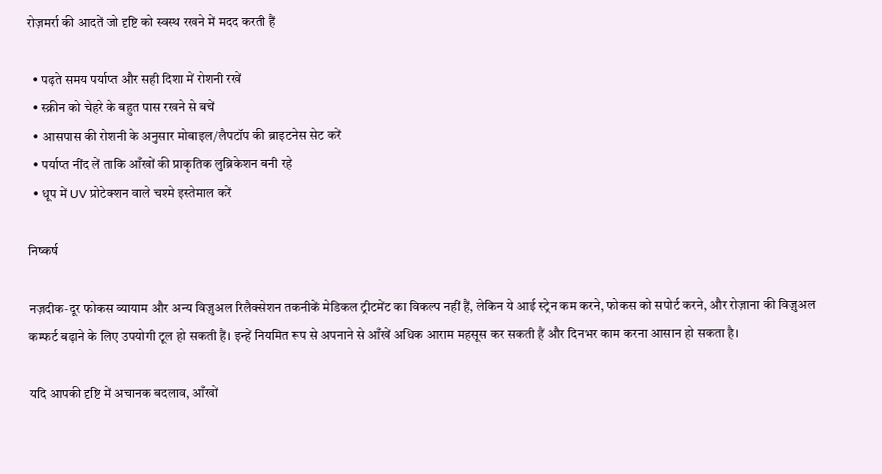रोज़मर्रा की आदतें जो दृष्टि को स्वस्थ रखने में मदद करती हैं

  • पढ़ते समय पर्याप्त और सही दिशा में रोशनी रखें
  • स्क्रीन को चेहरे के बहुत पास रखने से बचें
  • आसपास की रोशनी के अनुसार मोबाइल/लैपटॉप की ब्राइटनेस सेट करें
  • पर्याप्त नींद लें ताकि आँखों की प्राकृतिक लुब्रिकेशन बनी रहे
  • धूप में UV प्रोटेक्शन वाले चश्मे इस्तेमाल करें

निष्कर्ष

नज़दीक‑दूर फोकस व्यायाम और अन्य विज़ुअल रिलैक्सेशन तकनीकें मेडिकल ट्रीटमेंट का विकल्प नहीं हैं, लेकिन ये आई स्ट्रेन कम करने, फोकस को सपोर्ट करने, और रोज़ाना की विज़ुअल कम्फर्ट बढ़ाने के लिए उपयोगी टूल हो सकती हैं। इन्हें नियमित रूप से अपनाने से आँखें अधिक आराम महसूस कर सकती हैं और दिनभर काम करना आसान हो सकता है।

यदि आपकी दृष्टि में अचानक बदलाव, आँखों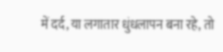में दर्द, या लगातार धुंधलापन बना रहे, तो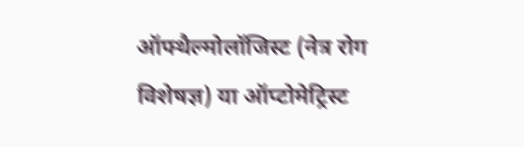ऑफ्थैल्मोलॉजिस्ट (नेत्र रोग विशेषज्ञ) या ऑप्टोमेट्रिस्ट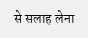से सलाह लेना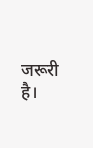जरूरी है।